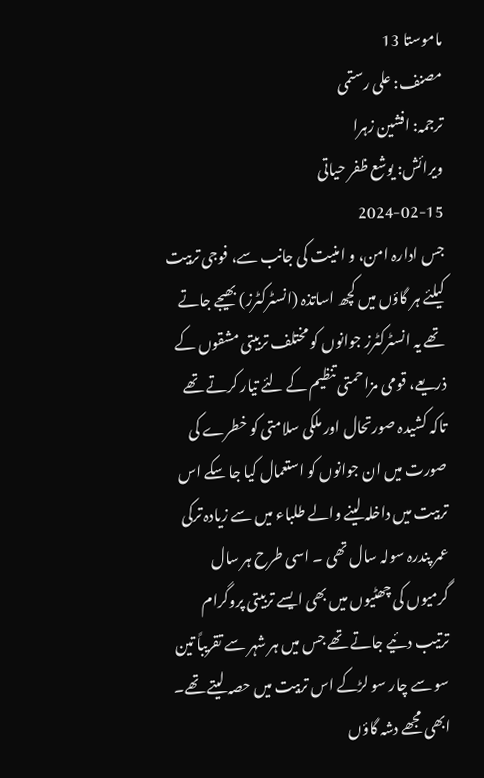ماموستا 13
مصنف: علی رستمی
ترجمہ: افشین زہرا
ویرائش: یوشع ظفر حیاتی
2024-02-15
جس ادارہ امن، و امنیت کی جانب سے، فوجی تربیت کیلئے ہر گاؤں میں کچھ اساتذہ (انسٹرکٹرز) بھیجے جاتے تھے یہ انسٹرکٹرز جوانوں کو مختلف تربیتی مشقوں کے ذریعے، قومی مزاحمتی تنظیم کے لئے تیار کرتے تھے تاکہ کشیدہ صورتحال اور ملکی سلامتی کو خطرے کی صورت میں ان جوانوں کو استعمال کیا جا سکے اس تربیت میں داخلہ لینے والے طلباء میں سے زیادہ ترکی عمر پندرہ سولہ سال تھی ۔ اسی طرح ہر سال گرمیوں کی چھٹیوں میں بھی ایسے تربیتی پروگرام ترتیب دئیے جاتے تھے جس میں ہر شہر سے تقریباً تین سو سے چار سو لڑکے اس تربیت میں حصہ لیتے تھے۔
ابھی مجھے دشہ گاؤں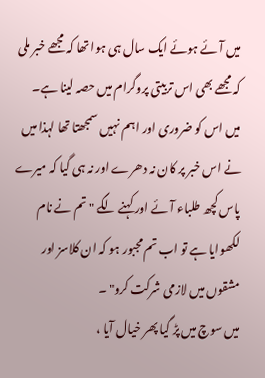میں آئے ہوئے ایک سال ہی ہوا تھا کہ مجھے خبر ملی کہ مجھے بھی اس تربیتی پروگرام میں حصہ لینا ہے۔ میں اس کو ضروری اور اہم نہیں سمجھتا تھا لہذا میں نے اس خبر پر کان نہ دھرے اور نہ ہی گیا کہ میرے پاس کچھ طلباء آئے اور کہنے لگے " تم نے نام لکھوایا ہے تو اب تم مجبور ہو کہ ان کلاسز اور مشقوں میں لازمی شرکت کرو" ۔
میں سوچ میں پڑ گیا پھر خیال آیا ،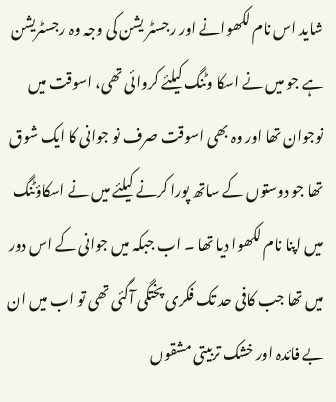شاید اس نام لکھوانے اور رجسٹر یشن کی وجہ وہ رجسٹریشن ہے جو میں نے اسکا وٹنگ کیلئے کروائی تھی، اسوقت میں نوجوان تھا اور وہ بھی اسوقت صرف نو جوانی کا ایک شوق تھا جو دوستوں کے ساتھ پورا کرنے کیلئے میں نے اسکاؤٹنگ میں اپنا نام لکھوا دیا تھا ۔ اب جبکہ میں جوانی کے اس دور میں تھا جب کافی حد تک فکری پختگی آگئی تھی تو اب میں ان بے فائدہ اور خشک تربیتی مشقوں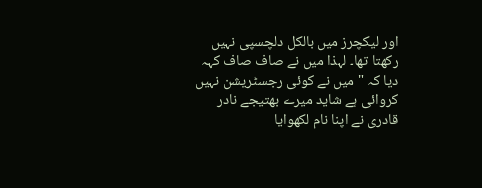اور لیکچرز میں بالکل دلچسپی نہیں رکھتا تھا۔ لہذا میں نے صاف صاف کہہ دیا کہ " میں نے کوئی رجسٹریشن نہیں کروائی ہے شاید میرے بھتیجے نادر قادری نے اپنا نام لکھوایا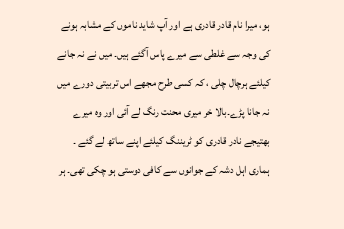ہو، میرا نام قادر قادری ہے اور آپ شاید ناموں کے مشابہ ہونے کی وجہ سے غلطی سے میرے پاس آگئے ہیں۔ میں نے نہ جانے کیلئے ہرچال چلی ، کہ کسی طرح مجھے اس تربیتی دورے میں نہ جانا پڑے۔بالا خر میری محنت رنگ لے آئی اور وہ میرے بھتیجے نادر قادری کو ٹریننگ کیلئے اپنے ساتھ لے گئے ۔
ہماری اہل دشہ کے جوانوں سے کافی دوستی ہو چکی تھی۔ ہر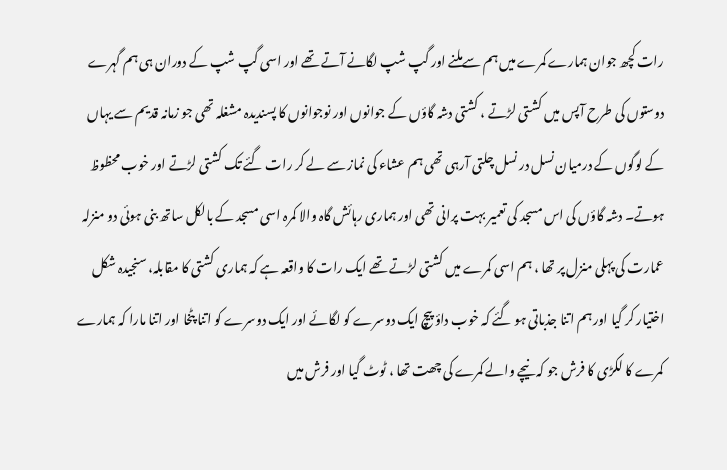رات کچھ جوان ہمارے کمرے میں ہم سےملنے اور گپ شپ لگانے آتے تھے اور اسی گپ شپ کے دوران ہی ہم گہرے دوستوں کی طرح آپس میں کشتی لڑتے ، کشتی دشہ گاؤں کے جوانوں اور نوجوانوں کا پسندیدہ مشغلہ تھی جو زمانہ قدیم سے یہاں کے لوگوں کے درمیان نسل در نسل چلتی آرہی تھی ہم عشاء کی نماز سے لے کر رات گئے تک کشتی لڑتے اور خوب محظوظ ہوتے۔ دشہ گاؤں کی اس مسجد کی تعمیر بہت پرانی تھی اور ہماری رہائش گاہ والا کمرہ اسی مسجد کے بالکل ساتھ بنی ہوئی دو منزلہ عمارت کی پہلی منزل پر تھا ، ہم اسی کمرے میں کشتی لڑتے تھے ایک رات کا واقعہ ہے کہ ہماری کشتی کا مقابلہ، سنجیدہ شکل اختیار کر گیا اور ہم اتنا جذباتی ہو گئے کہ خوب داؤ پیچ ایک دوسرے کو لگائے اور ایک دوسرے کو اتنا پٹخا اور اتنا مارا کہ ہمارے کمرے کا لکڑی کا فرش جو کہ نیچے والے کمرے کی چھت تھا ، ٹوٹ گیا اور فرش میں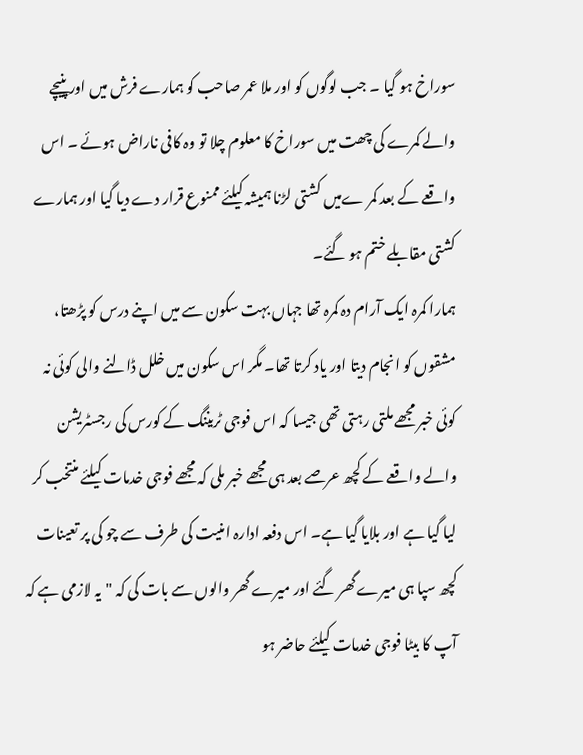سوراخ ہو گیا ۔ جب لوگوں کو اور ملا عمر صاحب کو ہمارے فرش میں اور پنیچے والے کمرے کی چھت میں سوراخ کا معلوم چلا تو وہ کافی ناراض ہوئے ۔ اس واقعے کے بعد کمر ےمیں کشتی لڑنا ہمیشہ کیلئے ممنوع قرار دے دیا گیا اور ہمارے کشتی مقابلے ختم ہو گئے۔
ہمارا کمرہ ایک آرام دہ کمرہ تھا جہاں بہت سکون سے میں اپنے درس کو پڑھتا، مشقوں کو انجام دیتا اور یاد کرتا تھا۔ مگر اس سکون میں خلل ڈالنے والی کوئی نہ کوئی خبر مجھے ملتی رہتی تھی جیسا کہ اس فوجی ٹریننگ کے کورس کی رجسٹریشن والے واقعے کے کچھ عرصے بعد ہی مجھے خبر ملی کہ مجھے فوجی خدمات کیلئے منتخب کر لیا گیا ہے اور بلایا گیا ہے۔ اس دفعہ ادارہ امنیت کی طرف سے چو کی پر تعینات کچھ سپا ہی میرے گھر گئے اور میرے گھر والوں سے بات کی کہ "یہ لازمی ہے کہ آپ کا بیٹا فوجی خدمات کیلئے حاضر ہو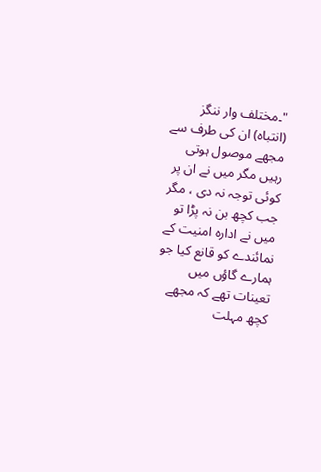"۔مختلف وار ننگز (انتباہ) ان کی طرف سے مجھے موصول ہوتی رہیں مگر میں نے ان پر کوئی توجہ نہ دی ، مگر جب کچھ بن نہ پڑا تو میں نے ادارہ امنیت کے نمائندے کو قانع کیا جو ہمارے گاؤں میں تعینات تھے کہ مجھے کچھ مہلت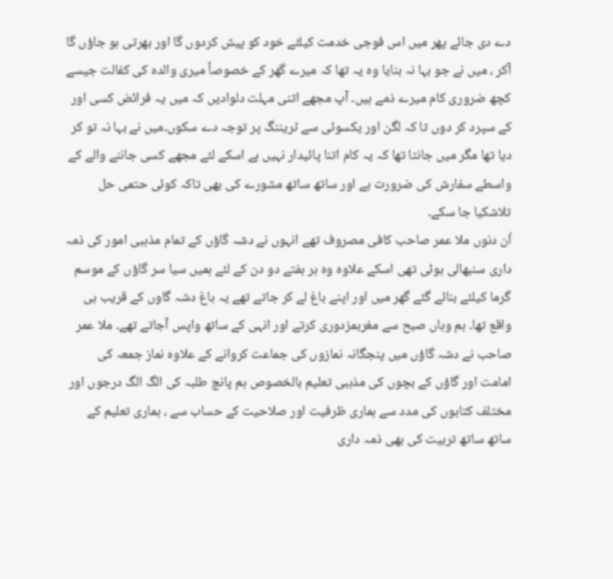دے دی جائے پھر میں اس فوجی خدمت کیلئے خود کو پیش کردوں گا اور بھرتی ہو جاؤں گا آکر ، میں نے جو بہا نہ بنایا وہ یہ تھا کہ میرے گھر کے خصوصاً میری والدہ کی کفالت جیسے کچھ ضروری کام میرے ذمے ہیں۔ آپ مجھے اتنی مہلت دلوادیں کہ میں یہ فرائض کسی اور کے سپرد کر دوں تا کہ لگن اور یکسوئی سے ٹریننگ پر توجہ دے سکوں۔میں نے بہا نہ تو کر دیا تھا مگر میں جانتا تھا کہ یہ کام اتنا پائیدار نہیں ہے اسکے لئے مجھے کسی جاننے والے کے واسطے سفارش کی ضرورت ہے اور ساتھ ساتھ مشورے کی بھی تاکہ کوئی حتمی حل تلاشکیا جا سکے۔
اُن دنوں ملا عمر صاحب کافی مصروف تھے انہوں نے دشہ گاؤں کے تمام مذہبی امور کی ذمہ داری سنبھالی ہوئی تھی اسکے علاوہ وہ ہر ہفتے دو دن کے لئے ہمیں سیا سر گاؤں کے موسم گرما کیلئے بنائے گئے گھر میں اور اپنے باغ لے کر جاتے تھے یہ باغ دشہ گاوں کے قریب ہی واقع تھا۔ ہم وہاں صبح سے مغربمزدوری کرتے اور انہی کے ساتھ واپس آجاتے تھے۔ ملا عمر صاحب نے دشہ گاؤں میں پنجگانہ نمازوں کی جماعت کروانے کے علاوہ نماز جمعہ کی امامت اور گاؤں کے بچوں کی مذہبی تعلیم بالخصوص ہم پانچ طلبہ کی الگ الگ درجوں اور مختلف کتابوں کی مدد سے ہماری ظرفیت اور صلاحیت کے حساب سے ، ہماری تعلیم کے ساتھ ساتھ تربیت کی بھی ذمہ داری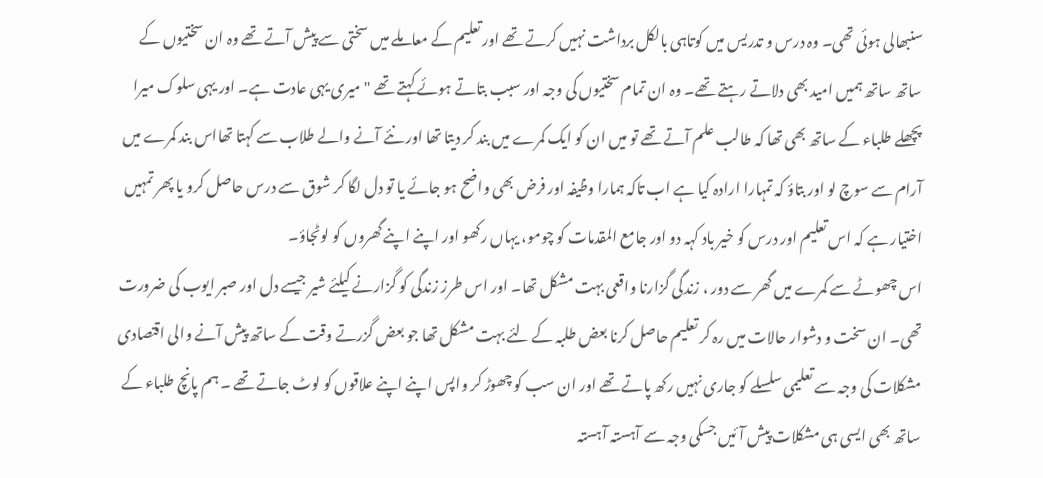سنبھالی ہوئی تھی۔ وہ درس و تدریس میں کوتاہی بالکل برداشت نہیں کرتے تھے اور تعلیم کے معاملے میں سختی سے پیش آتے تھے وہ ان سختیوں کے ساتھ ساتھ ہمیں امید بھی دلاتے رہتے تھے۔ وہ ان تمام سختیوں کی وجہ اور سبب بتاتے ہوئے کہتے تھے " میری یہی عادت ہے۔ اور یہی سلوک میرا پچھلے طلباء کے ساتھ بھی تھا کہ طالب علم آتے تھے تو میں ان کو ایک کمرے میں بند کر دیتا تھا اور نئے آنے والے طلاب سے کہتا تھااس بند کمرے میں آرام سے سوچ لو اور بتاؤ کہ تمہارا ارادہ کیا ہے اب تاکہ ہمارا وظیفہ اور فرض بھی واضح ہو جائے یا تو دل لگا کر شوق سے درس حاصل کرو یا پھر تمہیں اختیار ہے کہ اس تعلیم اور درس کو خیر باد کہہ دو اور جامع المقدمات کو چومو، یہاں رکھو اور اپنے اپنے گھروں کو لوٹجاؤ۔
اس چھوٹے سے کمرے میں گھر سے دور ، زندگی گزارنا واقعی بہت مشکل تھا۔ اور اس طرز زندگی کو گزارنے کیلئے شیر جیسے دل اور صبر ایوب کی ضرورت تھی۔ ان سخت و دشوار حالات میں رہ کر تعلیم حاصل کرنا بعض طلبہ کے لئے بہت مشکل تھا جو بعض گزرتے وقت کے ساتھ پیش آنے والی اقتصادی مشکلات کی وجہ سے تعلیمی سلسلے کو جاری نہیں رکھ پاتے تھے اور ان سب کو چھوڑ کر واپس اپنے اپنے علاقوں کو لوٹ جاتے تھے ۔ ہم پانچ طلباء کے ساتھ بھی ایسی ہی مشکلات پیش آئیں جسکی وجہ سے آہستہ آہستہ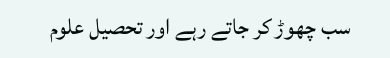سب چھوڑ کر جاتے رہے اور تحصیل علوم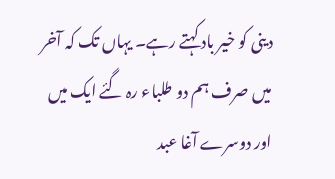دینی کو خیر باد کہتے رہے۔ یہاں تک کہ آخر میں صرف ہم دو طلباء رہ گئے ایک میں اور دوسرے آغا عبد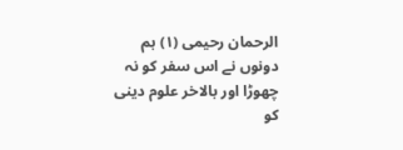الرحمان رحیمی (۱) ہم دونوں نے اس سفر کو نہ چھوڑا اور بالاخر علوم دینی کو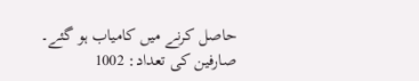حاصل کرنے میں کامیاب ہو گئے۔
صارفین کی تعداد: 1002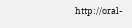http://oral-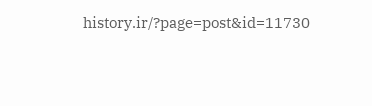history.ir/?page=post&id=11730